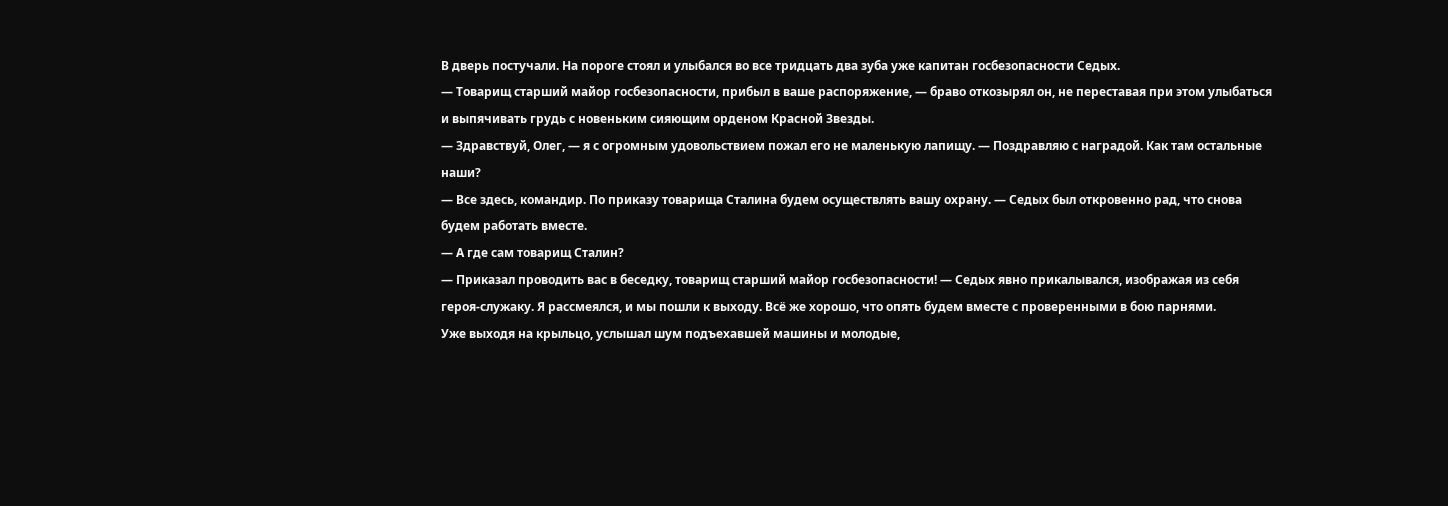В дверь постучали. На пороге стоял и улыбался во все тридцать два зуба уже капитан госбезопасности Седых.
— Товарищ старший майор госбезопасности, прибыл в ваше распоряжение, — браво откозырял он, не переставая при этом улыбаться и выпячивать грудь с новеньким сияющим орденом Красной Звезды.
— Здравствуй, Олег, — я с огромным удовольствием пожал его не маленькую лапищу. — Поздравляю с наградой. Как там остальные наши?
— Все здесь, командир. По приказу товарища Сталина будем осуществлять вашу охрану. — Седых был откровенно рад, что снова будем работать вместе.
— А где сам товарищ Сталин?
— Приказал проводить вас в беседку, товарищ старший майор госбезопасности! — Седых явно прикалывался, изображая из себя героя-служаку. Я рассмеялся, и мы пошли к выходу. Всё же хорошо, что опять будем вместе с проверенными в бою парнями.
Уже выходя на крыльцо, услышал шум подъехавшей машины и молодые,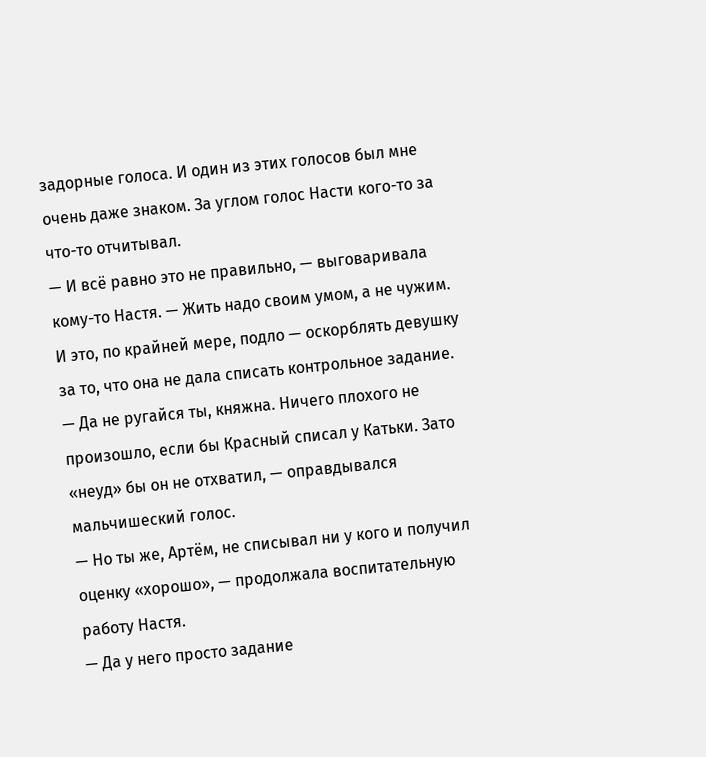задорные голоса. И один из этих голосов был мне очень даже знаком. За углом голос Насти кого-то за что-то отчитывал.
— И всё равно это не правильно, — выговаривала кому-то Настя. — Жить надо своим умом, а не чужим. И это, по крайней мере, подло — оскорблять девушку за то, что она не дала списать контрольное задание.
— Да не ругайся ты, княжна. Ничего плохого не произошло, если бы Красный списал у Катьки. Зато «неуд» бы он не отхватил, — оправдывался мальчишеский голос.
— Но ты же, Артём, не списывал ни у кого и получил оценку «хорошо», — продолжала воспитательную работу Настя.
— Да у него просто задание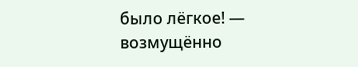было лёгкое! — возмущённо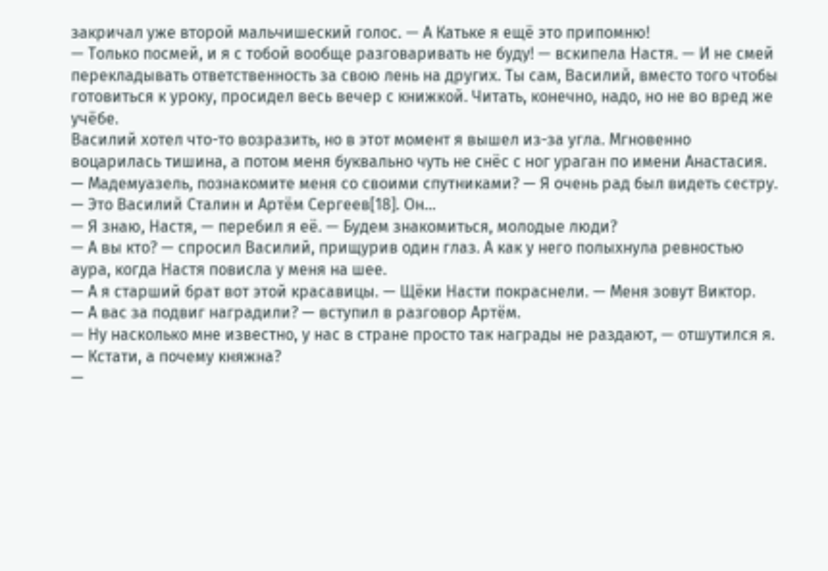закричал уже второй мальчишеский голос. — А Катьке я ещё это припомню!
— Только посмей, и я с тобой вообще разговаривать не буду! — вскипела Настя. — И не смей перекладывать ответственность за свою лень на других. Ты сам, Василий, вместо того чтобы готовиться к уроку, просидел весь вечер с книжкой. Читать, конечно, надо, но не во вред же учёбе.
Василий хотел что-то возразить, но в этот момент я вышел из-за угла. Мгновенно воцарилась тишина, а потом меня буквально чуть не снёс с ног ураган по имени Анастасия.
— Мадемуазель, познакомите меня со своими спутниками? — Я очень рад был видеть сестру.
— Это Василий Сталин и Артём Сергеев[18]. Он…
— Я знаю, Настя, — перебил я её. — Будем знакомиться, молодые люди?
— А вы кто? — спросил Василий, прищурив один глаз. А как у него полыхнула ревностью аура, когда Настя повисла у меня на шее.
— А я старший брат вот этой красавицы. — Щёки Насти покраснели. — Меня зовут Виктор.
— А вас за подвиг наградили? — вступил в разговор Артём.
— Ну насколько мне известно, у нас в стране просто так награды не раздают, — отшутился я. — Кстати, а почему княжна?
—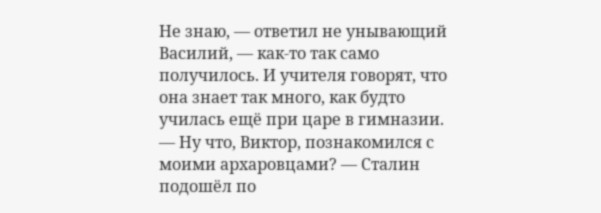Не знаю, — ответил не унывающий Василий, — как-то так само получилось. И учителя говорят, что она знает так много, как будто училась ещё при царе в гимназии.
— Ну что, Виктор, познакомился с моими архаровцами? — Сталин подошёл по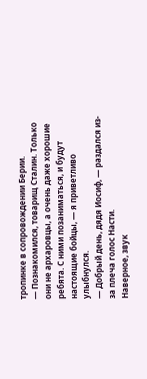тропинке в сопровождении Берии.
— Познакомился, товарищ Сталин. Только они не архаровцы, а очень даже хорошие ребята. С ними позаниматься, и будут настоящие бойцы, — я приветливо улыбнулся.
— Добрый день, дядя Иосиф, — раздался из-за плеча голос Насти.
Наверное, звук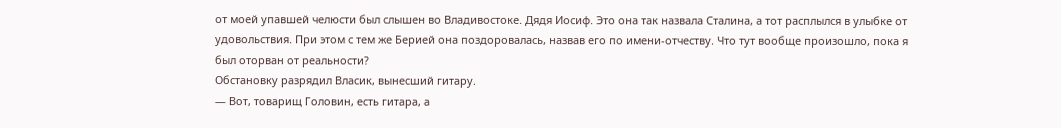от моей упавшей челюсти был слышен во Владивостоке. Дядя Иосиф. Это она так назвала Сталина, а тот расплылся в улыбке от удовольствия. При этом с тем же Берией она поздоровалась, назвав его по имени-отчеству. Что тут вообще произошло, пока я был оторван от реальности?
Обстановку разрядил Власик, вынесший гитару.
— Вот, товарищ Головин, есть гитара, а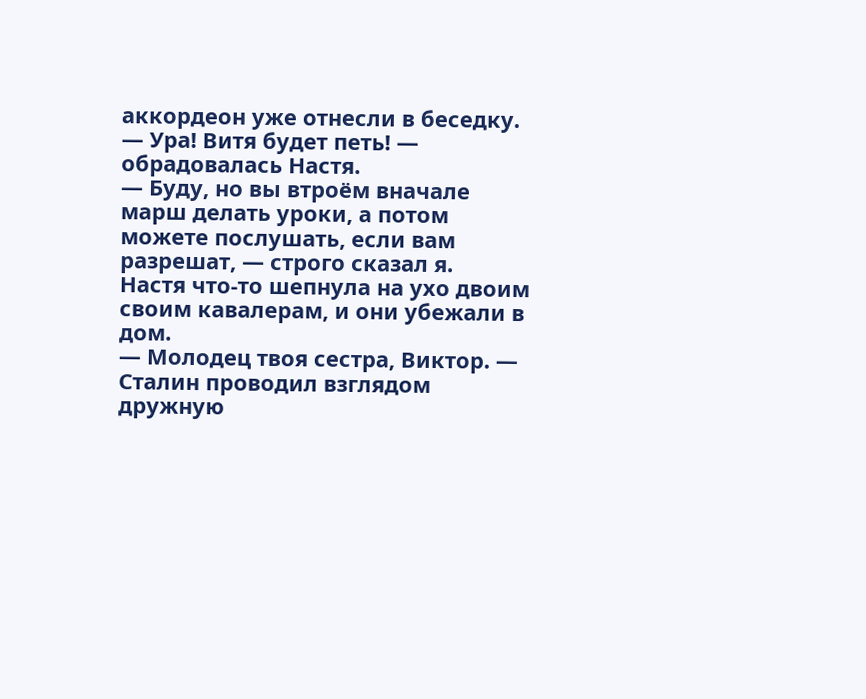аккордеон уже отнесли в беседку.
— Ура! Витя будет петь! — обрадовалась Настя.
— Буду, но вы втроём вначале марш делать уроки, а потом можете послушать, если вам разрешат, — строго сказал я.
Настя что-то шепнула на ухо двоим своим кавалерам, и они убежали в дом.
— Молодец твоя сестра, Виктор. — Сталин проводил взглядом дружную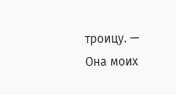троицу. — Она моих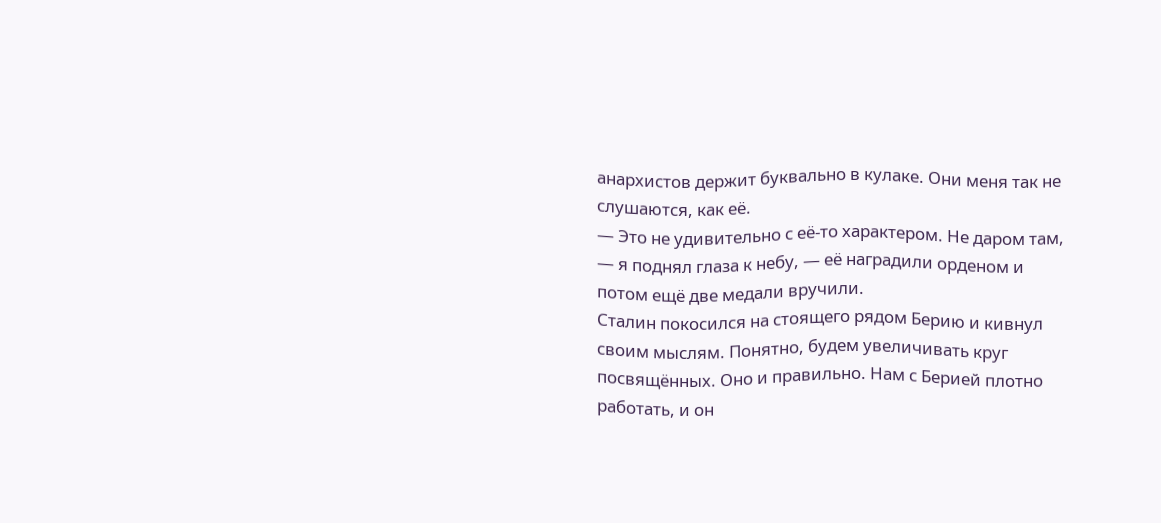анархистов держит буквально в кулаке. Они меня так не слушаются, как её.
— Это не удивительно с её-то характером. Не даром там, — я поднял глаза к небу, — её наградили орденом и потом ещё две медали вручили.
Сталин покосился на стоящего рядом Берию и кивнул своим мыслям. Понятно, будем увеличивать круг посвящённых. Оно и правильно. Нам с Берией плотно работать, и он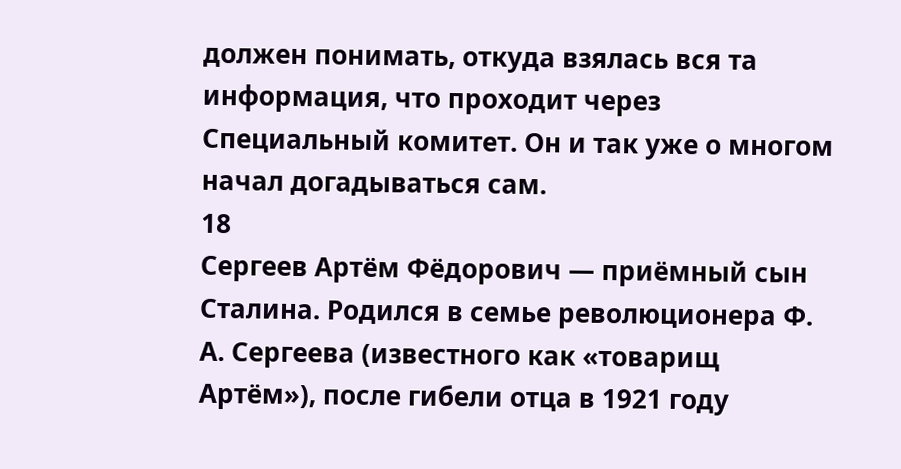должен понимать, откуда взялась вся та информация, что проходит через Специальный комитет. Он и так уже о многом начал догадываться сам.
18
Сергеев Артём Фёдорович — приёмный сын Сталина. Родился в семье революционера Ф. А. Сергеева (известного как «товарищ Артём»), после гибели отца в 1921 году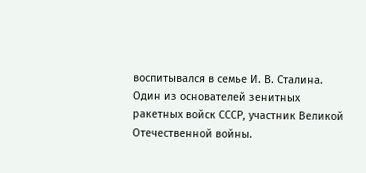воспитывался в семье И. В. Сталина. Один из основателей зенитных ракетных войск СССР, участник Великой Отечественной войны.